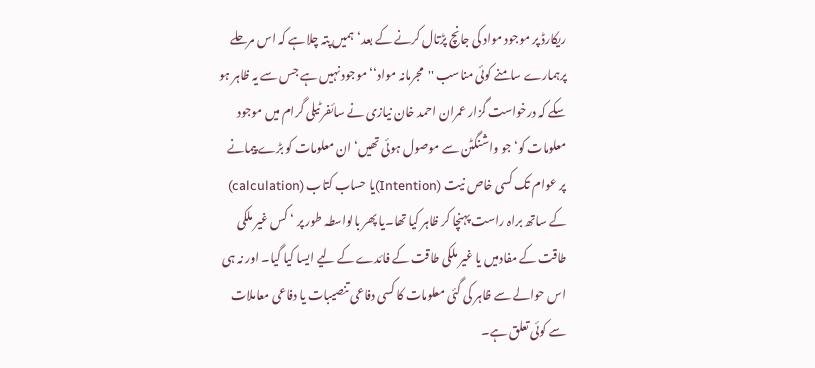ریکارڈ پر موجود مواد کی جانچ پڑتال کرنے کے بعد‘ہمیں پتہ چلاہے کہ اس مرحلے پرہمارے سامنے کوئی مناسب ''مجرمانہ مواد‘‘ موجود نہیں ہے جس سے یہ ظاہر ہو سکے کہ درخواست گزار عمران احمد خان نیازی نے سائفر ٹیلی گرام میں موجود معلومات کو‘ جو واشنگٹن سے موصول ہوئی تھیں‘ ان معلومات کو بڑے پیمانے پر عوام تک کسی خاص نیت (Intention)یا حساب کتاب (calculation) کے ساتھ براہ راست پہنچا کر ظاہر کیا تھا۔یا پھر بالواسطہ طور پر ‘ کس غیر ملکی طاقت کے مفادمیں یا غیر ملکی طاقت کے فائدے کے لیے ایسا کیا گیا۔ اور نہ ہی اس حوالے سے ظاہر کی گئی معلومات کا کسی دفاعی تنصیبات یا دفاعی معاملات سے کوئی تعلق ہے۔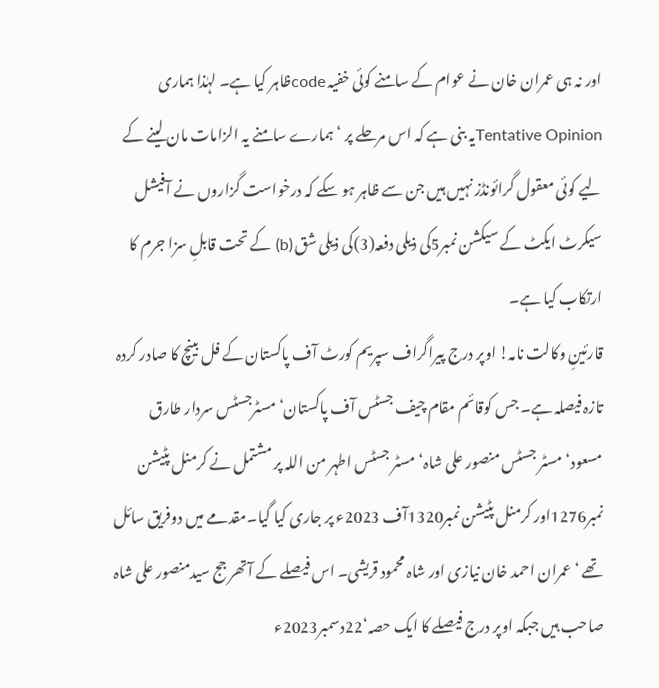اور نہ ہی عمران خان نے عوام کے سامنے کوئی خفیہ codeظاہر کیا ہے۔ لہٰذا ہماری Tentative Opinionیہ بنی ہے کہ اس مرحلے پر ‘ ہمارے سامنے یہ الزامات مان لینے کے لیے کوئی معقول گرائونڈز نہیں ہیں جن سے ظاہر ہو سکے کہ درخواست گزاروں نے آفیشل سیکرٹ ایکٹ کے سیکشن نمبر5کی ذیلی دفعہ(3)کی ذیلی شق (b) کے تحت قابلِ سزا جرم کا ارتکاب کیا ہے۔
قارئینِ وکالت نامہ! اوپر درج پیراگراف سپریم کورٹ آف پاکستان کے فل بینچ کا صادر کردہ تازہ فیصلہ ہے۔ جس کوقائم مقام چیف جسٹس آف پاکستان‘ مسٹرجسٹس سردار طارق مسعود‘مسٹر جسٹس منصور علی شاہ‘ مسٹر جسٹس اطہر من اللہ پر مشتمل نے کرمنل پٹیشن نمبر1276اور کرمنل پٹیشن نمبر1320آف 2023ء پر جاری کیا گیا۔مقدمے میں دوفریق سائل تھے ‘ عمران احمد خان نیازی اور شاہ محمود قریشی۔ اس فیصلے کے آتھر جج سیدمنصور علی شاہ صاحب ہیں جبکہ اوپر درج فیصلے کا ایک حصہ‘22دسمبر2023ء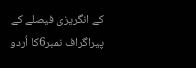کے انگریزی فیصلے کے پیراگراف نمبر6کا اُردو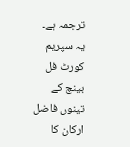ترجمہ ہے۔
یہ سپریم کورٹ فل بینچ کے تینوں فاضل ارکان کا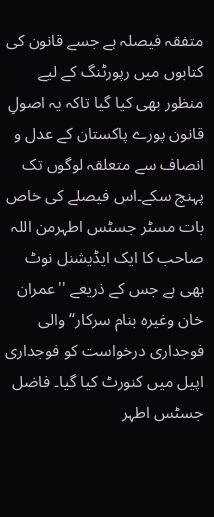متفقہ فیصلہ ہے جسے قانون کی کتابوں میں رپورٹنگ کے لیے منظور بھی کیا گیا تاکہ یہ اصولِ قانون پورے پاکستان کے عدل و انصاف سے متعلقہ لوگوں تک پہنچ سکے۔اس فیصلے کی خاص بات مسٹر جسٹس اطہرمن اللہ صاحب کا ایک ایڈیشنل نوٹ بھی ہے جس کے ذریعے ''عمران خان وغیرہ بنام سرکار‘‘ والی فوجداری درخواست کو فوجداری اپیل میں کنورٹ کیا گیا۔ فاضل جسٹس اطہر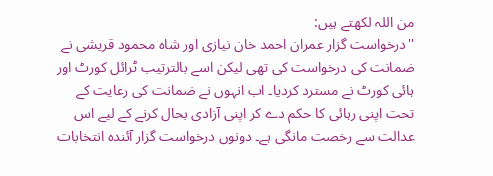من اللہ لکھتے ہیں:
''درخواست گزار عمران احمد خان نیازی اور شاہ محمود قریشی نے ضمانت کی درخواست کی تھی لیکن اسے بالترتیب ٹرائل کورٹ اور ہائی کورٹ نے مسترد کردیا۔ اب انہوں نے ضمانت کی رعایت کے تحت اپنی رہائی کا حکم دے کر اپنی آزادی بحال کرنے کے لیے اس عدالت سے رخصت مانگی ہے۔ دونوں درخواست گزار آئندہ انتخابات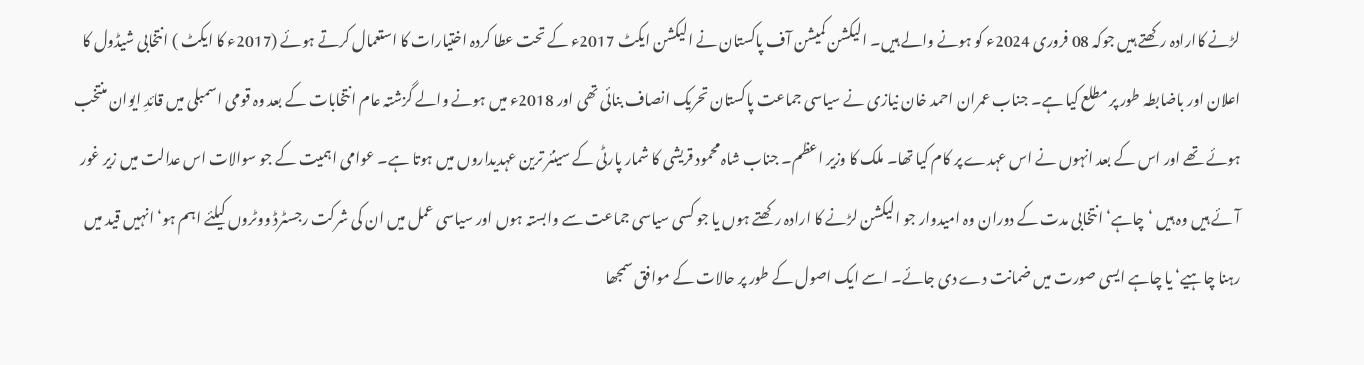لڑنے کاارادہ رکھتے ہیں جوکہ 08 فروری 2024ء کو ہونے والے ہیں۔ الیکشن کمیشن آف پاکستان نے الیکشن ایکٹ 2017ء کے تحت عطا کردہ اختیارات کا استعمال کرتے ہوئے (2017ء کا ایکٹ ) انتخابی شیڈول کا اعلان اور باضابطہ طور پر مطلع کیا ہے۔ جناب عمران احمد خان نیازی نے سیاسی جماعت پاکستان تحریک انصاف بنائی تھی اور 2018ء میں ہونے والے گزشتہ عام انتخابات کے بعد وہ قومی اسمبلی میں قائدِ ایوان منتخب ہوئے تھے اور اس کے بعد انہوں نے اس عہدے پر کام کیا تھا۔ ملک کا وزیر اعظم۔ جناب شاہ محمود قریشی کا شمار پارٹی کے سینئر ترین عہدیداروں میں ہوتا ہے۔ عوامی اہمیت کے جو سوالات اس عدالت میں زیر غور آئے ہیں وہ ہیں ‘چاہے‘ انتخابی مدت کے دوران وہ امیدوار جو الیکشن لڑنے کا ارادہ رکھتے ہوں یا جو کسی سیاسی جماعت سے وابستہ ہوں اور سیاسی عمل میں ان کی شرکت رجسٹرڈ ووٹروں کیلئے اہم ہو‘ انہیں قید میں رہنا چاہیے‘ یا چاہے ایسی صورت میں ضمانت دے دی جائے۔ اسے ایک اصول کے طور پر حالات کے موافق سمجھا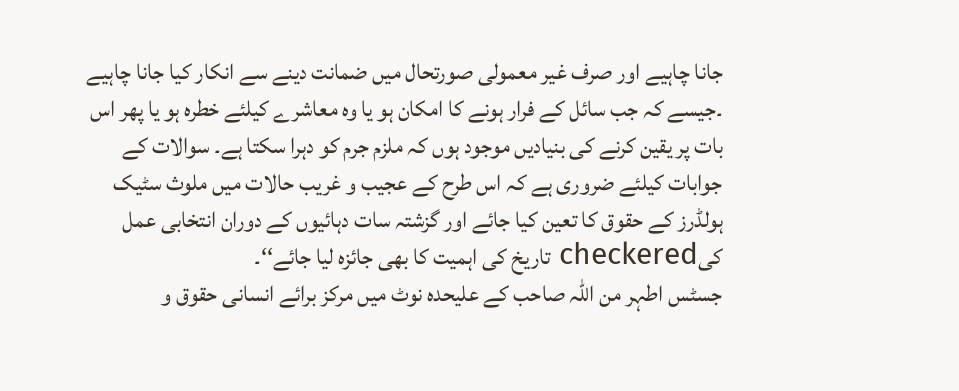جانا چاہیے اور صرف غیر معمولی صورتحال میں ضمانت دینے سے انکار کیا جانا چاہیے ۔جیسے کہ جب سائل کے فرار ہونے کا امکان ہو یا وہ معاشرے کیلئے خطرہ ہو یا پھر اس بات پر یقین کرنے کی بنیادیں موجود ہوں کہ ملزم جرم کو دہرا سکتا ہے۔ سوالات کے جوابات کیلئے ضروری ہے کہ اس طرح کے عجیب و غریب حالات میں ملوث سٹیک ہولڈرز کے حقوق کا تعین کیا جائے اور گزشتہ سات دہائیوں کے دوران انتخابی عمل کیcheckered تاریخ کی اہمیت کا بھی جائزہ لیا جائے‘‘۔
جسٹس اطہر من اللہ صاحب کے علیحدہ نوٹ میں مرکز برائے انسانی حقوق و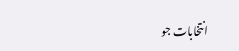انتخابات جو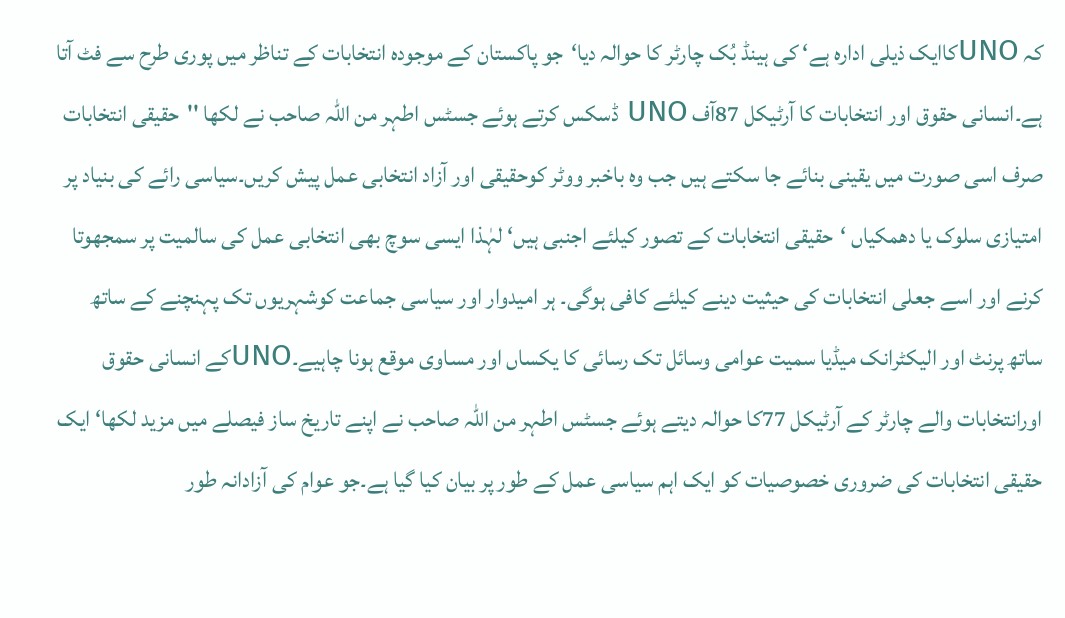کہ UNOکاایک ذیلی ادارہ ہے‘ کی ہینڈ بُک چارٹر کا حوالہ دیا‘جو پاکستان کے موجودہ انتخابات کے تناظر میں پوری طرح سے فٹ آتا ہے۔انسانی حقوق اور انتخابات کا آرٹیکل 87آف UNO ڈسکس کرتے ہوئے جسٹس اطہر من اللہ صاحب نے لکھا ''حقیقی انتخابات صرف اسی صورت میں یقینی بنائے جا سکتے ہیں جب وہ باخبر ووٹر کوحقیقی اور آزاد انتخابی عمل پیش کریں۔سیاسی رائے کی بنیاد پر امتیازی سلوک یا دھمکیاں ‘حقیقی انتخابات کے تصور کیلئے اجنبی ہیں‘ لہٰذا ایسی سوچ بھی انتخابی عمل کی سالمیت پر سمجھوتا کرنے اور اسے جعلی انتخابات کی حیثیت دینے کیلئے کافی ہوگی۔ ہر امیدوار اور سیاسی جماعت کوشہریوں تک پہنچنے کے ساتھ ساتھ پرنٹ اور الیکٹرانک میڈیا سمیت عوامی وسائل تک رسائی کا یکساں اور مساوی موقع ہونا چاہیے۔UNOکے انسانی حقوق اورانتخابات والے چارٹر کے آرٹیکل 77کا حوالہ دیتے ہوئے جسٹس اطہر من اللہ صاحب نے اپنے تاریخ ساز فیصلے میں مزید لکھا‘ ایک حقیقی انتخابات کی ضروری خصوصیات کو ایک اہم سیاسی عمل کے طور پر بیان کیا گیا ہے۔جو عوام کی آزادانہ طور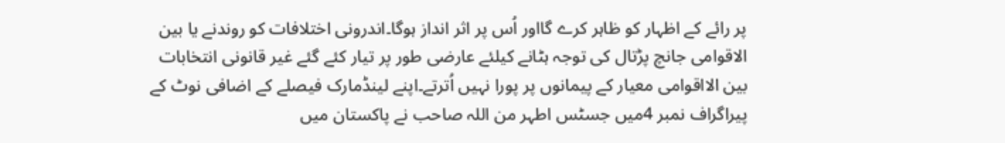پر رائے کے اظہار کو ظاہر کرے گااور اُس پر اثر انداز ہوگا۔اندرونی اختلافات کو روندنے یا بین الاقوامی جانچ پڑتال کی توجہ ہٹانے کیلئے عارضی طور پر تیار کئے گئے غیر قانونی انتخابات بین الااقوامی معیار کے پیمانوں پر پورا نہیں اُترتے۔اپنے لینڈمارک فیصلے کے اضافی نوٹ کے پیراگراف نمبر 4میں جسٹس اطہر من اللہ صاحب نے پاکستان میں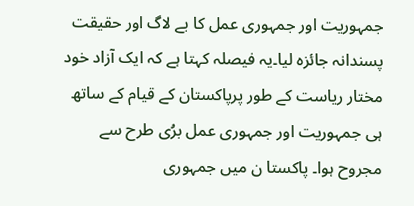جمہوریت اور جمہوری عمل کا بے لاگ اور حقیقت پسندانہ جائزہ لیا۔یہ فیصلہ کہتا ہے کہ ایک آزاد خود مختار ریاست کے طور پرپاکستان کے قیام کے ساتھ ہی جمہوریت اور جمہوری عمل برُی طرح سے مجروح ہوا۔ پاکستا ن میں جمہوری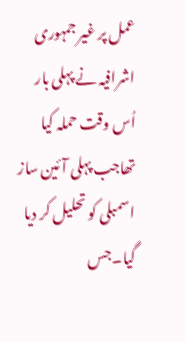عمل پر غیر جمہوری اشرافیہ نے پہلی بار اُس وقت حملہ کیا تھاجب پہلی آئین ساز اسمبلی کو تحلیل کر دیا گیا۔جس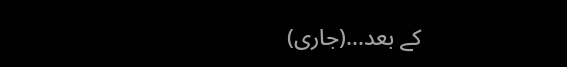کے بعد...(جاری)